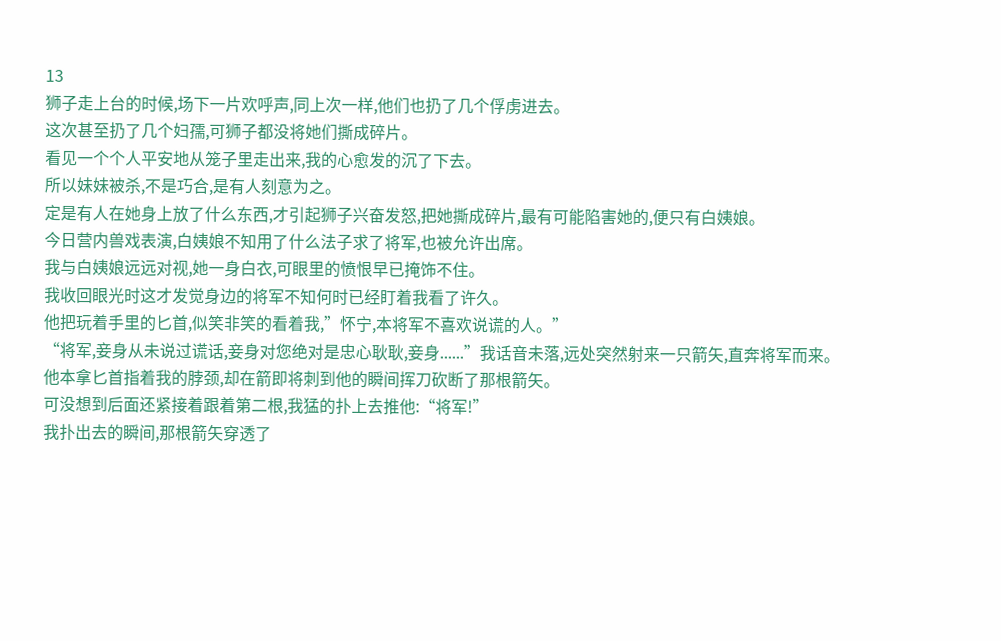13
狮子走上台的时候,场下一片欢呼声,同上次一样,他们也扔了几个俘虏进去。
这次甚至扔了几个妇孺,可狮子都没将她们撕成碎片。
看见一个个人平安地从笼子里走出来,我的心愈发的沉了下去。
所以妹妹被杀,不是巧合,是有人刻意为之。
定是有人在她身上放了什么东西,才引起狮子兴奋发怒,把她撕成碎片,最有可能陷害她的,便只有白姨娘。
今日营内兽戏表演,白姨娘不知用了什么法子求了将军,也被允许出席。
我与白姨娘远远对视,她一身白衣,可眼里的愤恨早已掩饰不住。
我收回眼光时这才发觉身边的将军不知何时已经盯着我看了许久。
他把玩着手里的匕首,似笑非笑的看着我,”怀宁,本将军不喜欢说谎的人。”
“将军,妾身从未说过谎话,妾身对您绝对是忠心耿耿,妾身......”我话音未落,远处突然射来一只箭矢,直奔将军而来。
他本拿匕首指着我的脖颈,却在箭即将刺到他的瞬间挥刀砍断了那根箭矢。
可没想到后面还紧接着跟着第二根,我猛的扑上去推他:“将军!”
我扑出去的瞬间,那根箭矢穿透了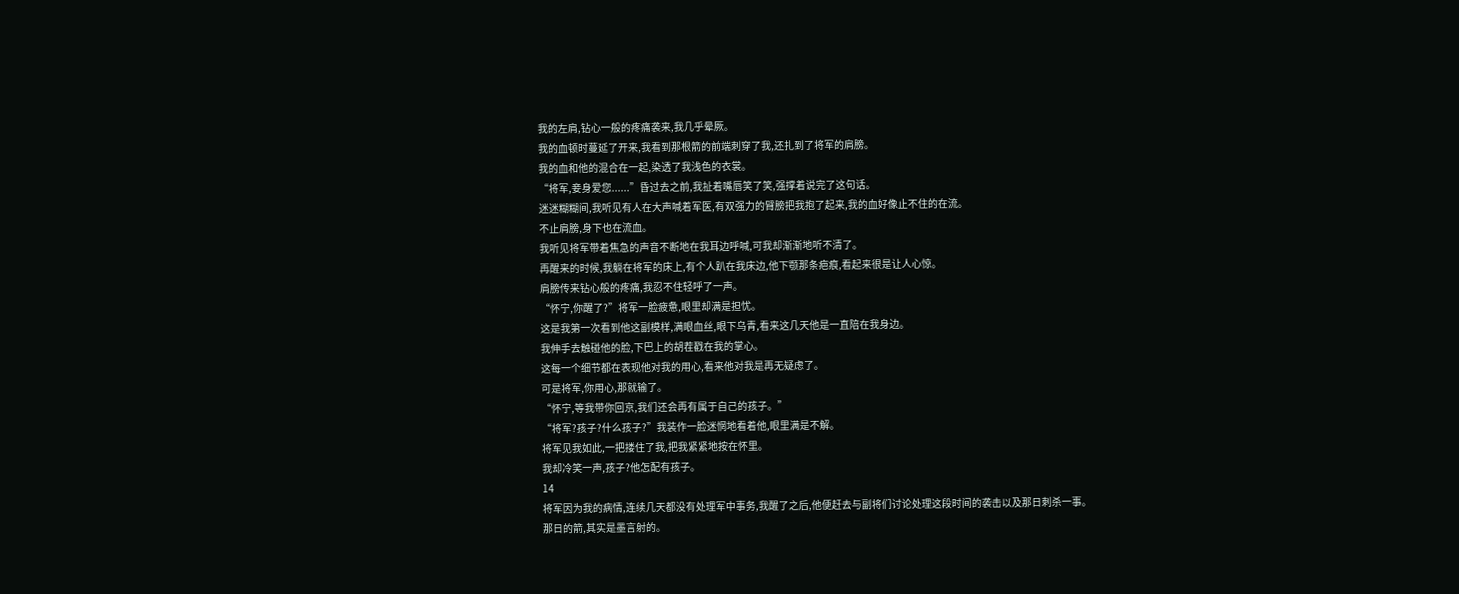我的左肩,钻心一般的疼痛袭来,我几乎晕厥。
我的血顿时蔓延了开来,我看到那根箭的前端刺穿了我,还扎到了将军的肩膀。
我的血和他的混合在一起,染透了我浅色的衣裳。
“将军,妾身爱您......”昏过去之前,我扯着嘴唇笑了笑,强撑着说完了这句话。
迷迷糊糊间,我听见有人在大声喊着军医,有双强力的臂膀把我抱了起来,我的血好像止不住的在流。
不止肩膀,身下也在流血。
我听见将军带着焦急的声音不断地在我耳边呼喊,可我却渐渐地听不清了。
再醒来的时候,我躺在将军的床上,有个人趴在我床边,他下颚那条疤痕,看起来很是让人心惊。
肩膀传来钻心般的疼痛,我忍不住轻呼了一声。
“怀宁,你醒了?”将军一脸疲惫,眼里却满是担忧。
这是我第一次看到他这副模样,满眼血丝,眼下乌青,看来这几天他是一直陪在我身边。
我伸手去触碰他的脸,下巴上的胡茬戳在我的掌心。
这每一个细节都在表现他对我的用心,看来他对我是再无疑虑了。
可是将军,你用心,那就输了。
“怀宁,等我带你回京,我们还会再有属于自己的孩子。”
“将军?孩子?什么孩子?”我装作一脸迷惘地看着他,眼里满是不解。
将军见我如此,一把搂住了我,把我紧紧地按在怀里。
我却冷笑一声,孩子?他怎配有孩子。
14
将军因为我的病情,连续几天都没有处理军中事务,我醒了之后,他便赶去与副将们讨论处理这段时间的袭击以及那日刺杀一事。
那日的箭,其实是墨言射的。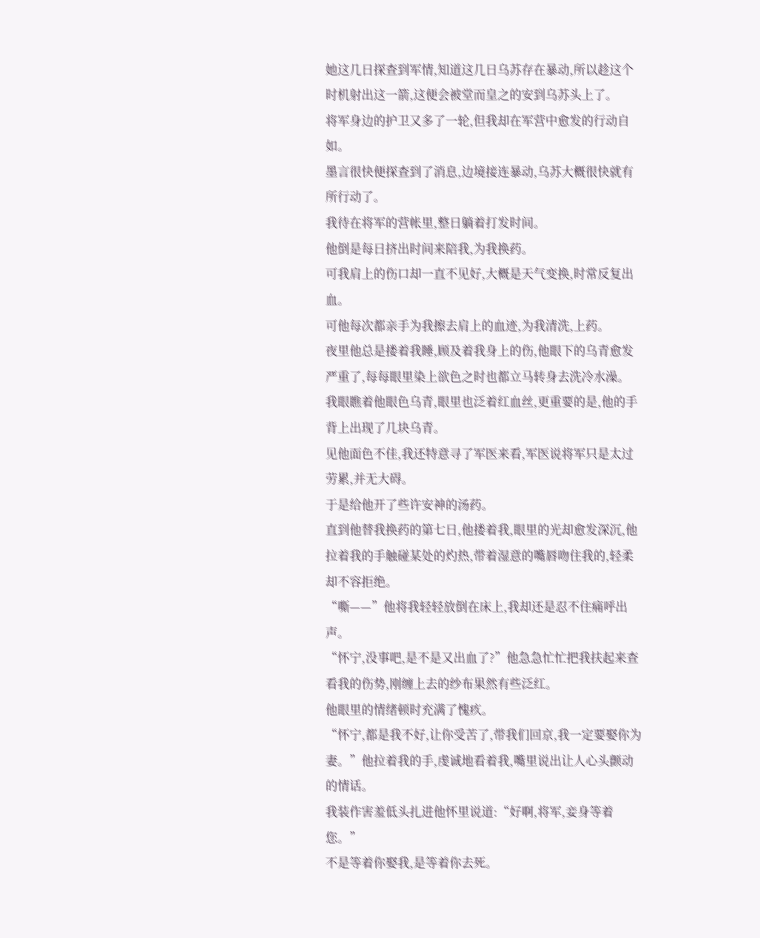她这几日探查到军情,知道这几日乌苏存在暴动,所以趁这个时机射出这一箭,这便会被堂而皇之的安到乌苏头上了。
将军身边的护卫又多了一轮,但我却在军营中愈发的行动自如。
墨言很快便探查到了消息,边境接连暴动,乌苏大概很快就有所行动了。
我待在将军的营帐里,整日躺着打发时间。
他倒是每日挤出时间来陪我,为我换药。
可我肩上的伤口却一直不见好,大概是天气变换,时常反复出血。
可他每次都亲手为我擦去肩上的血迹,为我清洗,上药。
夜里他总是搂着我睡,顾及着我身上的伤,他眼下的乌青愈发严重了,每每眼里染上欲色之时也都立马转身去洗冷水澡。
我眼瞧着他眼色乌青,眼里也泛着红血丝,更重要的是,他的手背上出现了几块乌青。
见他面色不佳,我还特意寻了军医来看,军医说将军只是太过劳累,并无大碍。
于是给他开了些许安神的汤药。
直到他替我换药的第七日,他搂着我,眼里的光却愈发深沉,他拉着我的手触碰某处的灼热,带着湿意的嘴唇吻住我的,轻柔却不容拒绝。
“嘶——”他将我轻轻放倒在床上,我却还是忍不住痛呼出声。
“怀宁,没事吧,是不是又出血了?”他急急忙忙把我扶起来查看我的伤势,刚缠上去的纱布果然有些泛红。
他眼里的情绪顿时充满了愧疚。
“怀宁,都是我不好,让你受苦了,带我们回京,我一定要娶你为妻。”他拉着我的手,虔诚地看着我,嘴里说出让人心头颤动的情话。
我装作害羞低头扎进他怀里说道:“好啊,将军,妾身等着您。”
不是等着你娶我,是等着你去死。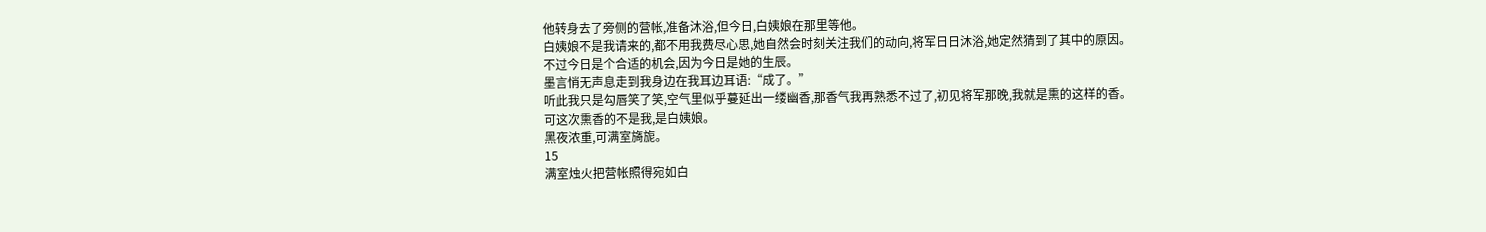他转身去了旁侧的营帐,准备沐浴,但今日,白姨娘在那里等他。
白姨娘不是我请来的,都不用我费尽心思,她自然会时刻关注我们的动向,将军日日沐浴,她定然猜到了其中的原因。
不过今日是个合适的机会,因为今日是她的生辰。
墨言悄无声息走到我身边在我耳边耳语:“成了。”
听此我只是勾唇笑了笑,空气里似乎蔓延出一缕幽香,那香气我再熟悉不过了,初见将军那晚,我就是熏的这样的香。
可这次熏香的不是我,是白姨娘。
黑夜浓重,可满室旖旎。
15
满室烛火把营帐照得宛如白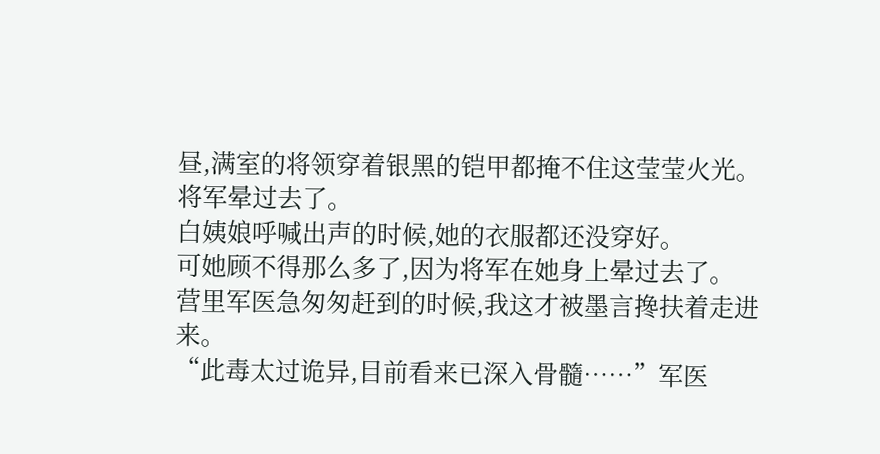昼,满室的将领穿着银黑的铠甲都掩不住这莹莹火光。
将军晕过去了。
白姨娘呼喊出声的时候,她的衣服都还没穿好。
可她顾不得那么多了,因为将军在她身上晕过去了。
营里军医急匆匆赶到的时候,我这才被墨言搀扶着走进来。
“此毒太过诡异,目前看来已深入骨髓……”军医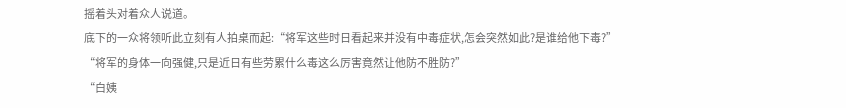摇着头对着众人说道。
底下的一众将领听此立刻有人拍桌而起:“将军这些时日看起来并没有中毒症状,怎会突然如此?是谁给他下毒?”
“将军的身体一向强健,只是近日有些劳累什么毒这么厉害竟然让他防不胜防?”
“白姨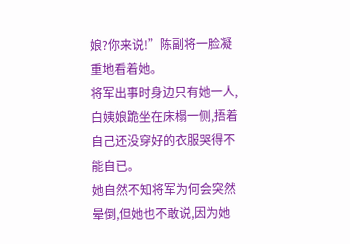娘?你来说!”陈副将一脸凝重地看着她。
将军出事时身边只有她一人,白姨娘跪坐在床榻一侧,捂着自己还没穿好的衣服哭得不能自已。
她自然不知将军为何会突然晕倒,但她也不敢说,因为她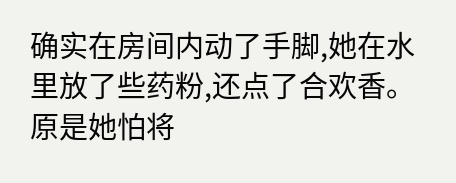确实在房间内动了手脚,她在水里放了些药粉,还点了合欢香。
原是她怕将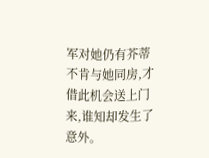军对她仍有芥蒂不肯与她同房,才借此机会送上门来,谁知却发生了意外。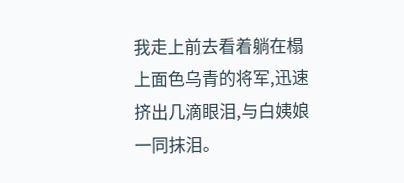我走上前去看着躺在榻上面色乌青的将军,迅速挤出几滴眼泪,与白姨娘一同抹泪。